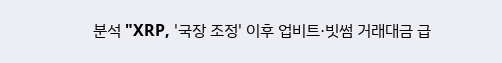분석 "XRP, '국장 조정' 이후 업비트·빗썸 거래대금 급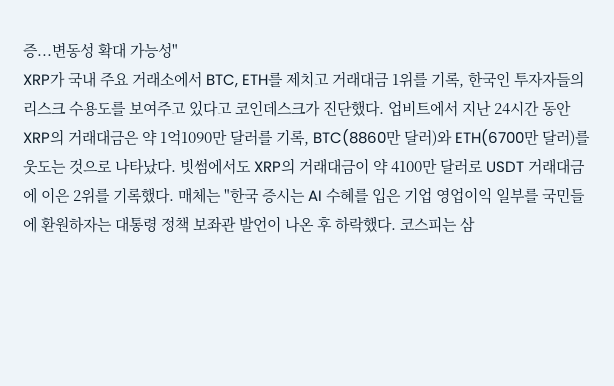증...변동성 확대 가능성"
XRP가 국내 주요 거래소에서 BTC, ETH를 제치고 거래대금 1위를 기록, 한국인 투자자들의 리스크 수용도를 보여주고 있다고 코인데스크가 진단했다. 업비트에서 지난 24시간 동안 XRP의 거래대금은 약 1억1090만 달러를 기록, BTC(8860만 달러)와 ETH(6700만 달러)를 웃도는 것으로 나타났다. 빗썸에서도 XRP의 거래대금이 약 4100만 달러로 USDT 거래대금에 이은 2위를 기록했다. 매체는 "한국 증시는 AI 수혜를 입은 기업 영업이익 일부를 국민들에 환원하자는 대통령 정책 보좌관 발언이 나온 후 하락했다. 코스피는 삼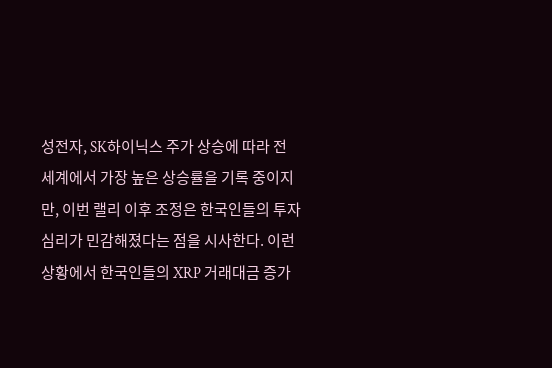성전자, SK하이닉스 주가 상승에 따라 전 세계에서 가장 높은 상승률을 기록 중이지만, 이번 랠리 이후 조정은 한국인들의 투자 심리가 민감해졌다는 점을 시사한다. 이런 상황에서 한국인들의 XRP 거래대금 증가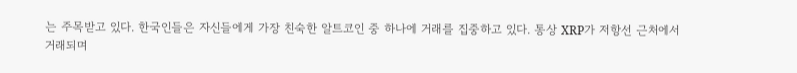는 주목받고 있다. 한국인들은 자신들에게 가장 친숙한 알트코인 중 하나에 거래를 집중하고 있다. 통상 XRP가 저항선 근처에서 거래되며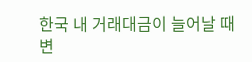한국 내 거래대금이 늘어날 때 변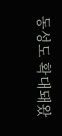동성도 확대돼왔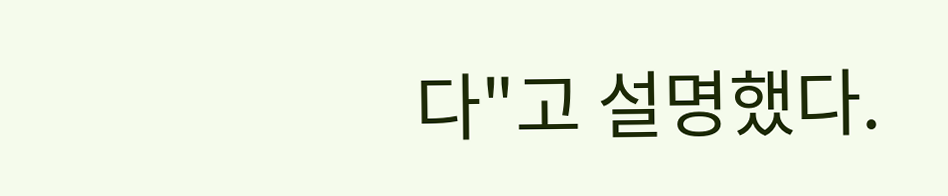다"고 설명했다.